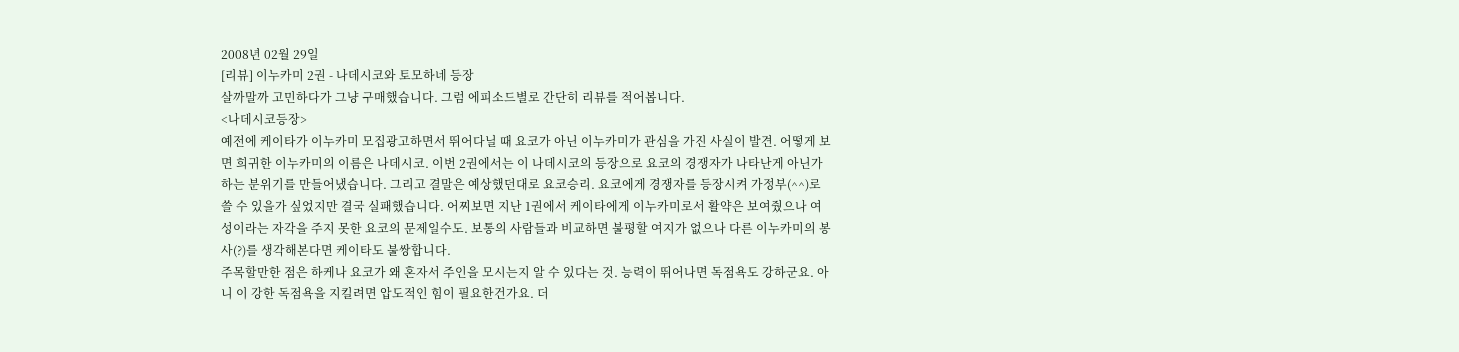2008년 02월 29일
[리뷰] 이누카미 2권 - 나데시코와 토모하네 등장
살까말까 고민하다가 그냥 구매했습니다. 그럼 에피소드별로 간단히 리뷰를 적어봅니다.
<나데시코등장>
예전에 케이타가 이누카미 모집광고하면서 뛰어다닐 때 요코가 아닌 이누카미가 관심을 가진 사실이 발견. 어떻게 보면 희귀한 이누카미의 이름은 나데시코. 이번 2권에서는 이 나데시코의 등장으로 요코의 경쟁자가 나타난게 아닌가 하는 분위기를 만들어냈습니다. 그리고 결말은 예상했던대로 요코승리. 요코에게 경쟁자를 등장시켜 가정부(^^)로 쓸 수 있을가 싶었지만 결국 실패했습니다. 어찌보면 지난 1권에서 케이타에게 이누카미로서 활약은 보여줬으나 여성이라는 자각을 주지 못한 요코의 문제일수도. 보통의 사람들과 비교하면 불평할 여지가 없으나 다른 이누카미의 봉사(?)를 생각해본다면 케이타도 불쌍합니다.
주목할만한 점은 하케나 요코가 왜 혼자서 주인을 모시는지 알 수 있다는 것. 능력이 뛰어나면 독점욕도 강하군요. 아니 이 강한 독점욕을 지킬려면 압도적인 힘이 필요한건가요. 더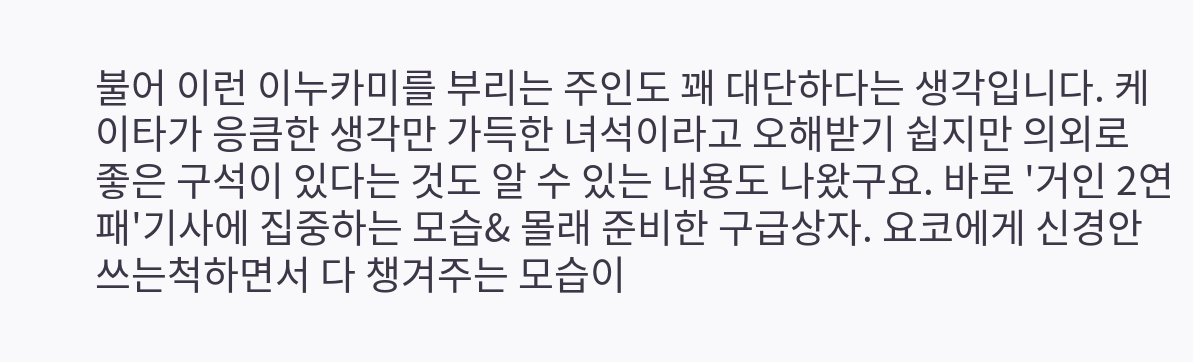불어 이런 이누카미를 부리는 주인도 꽤 대단하다는 생각입니다. 케이타가 응큼한 생각만 가득한 녀석이라고 오해받기 쉽지만 의외로 좋은 구석이 있다는 것도 알 수 있는 내용도 나왔구요. 바로 '거인 2연패'기사에 집중하는 모습& 몰래 준비한 구급상자. 요코에게 신경안쓰는척하면서 다 챙겨주는 모습이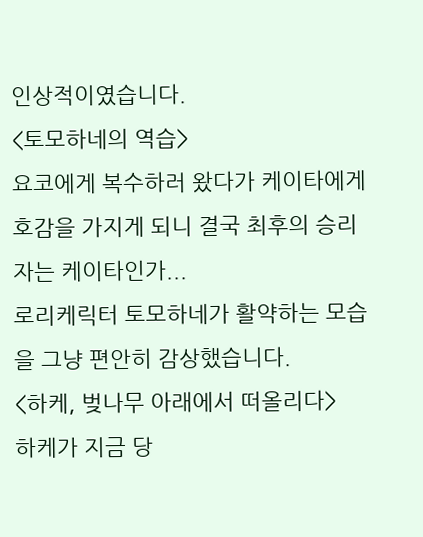인상적이였습니다.
<토모하네의 역습>
요코에게 복수하러 왔다가 케이타에게 호감을 가지게 되니 결국 최후의 승리자는 케이타인가...
로리케릭터 토모하네가 활약하는 모습을 그냥 편안히 감상했습니다.
<하케, 벚나무 아래에서 떠올리다>
하케가 지금 당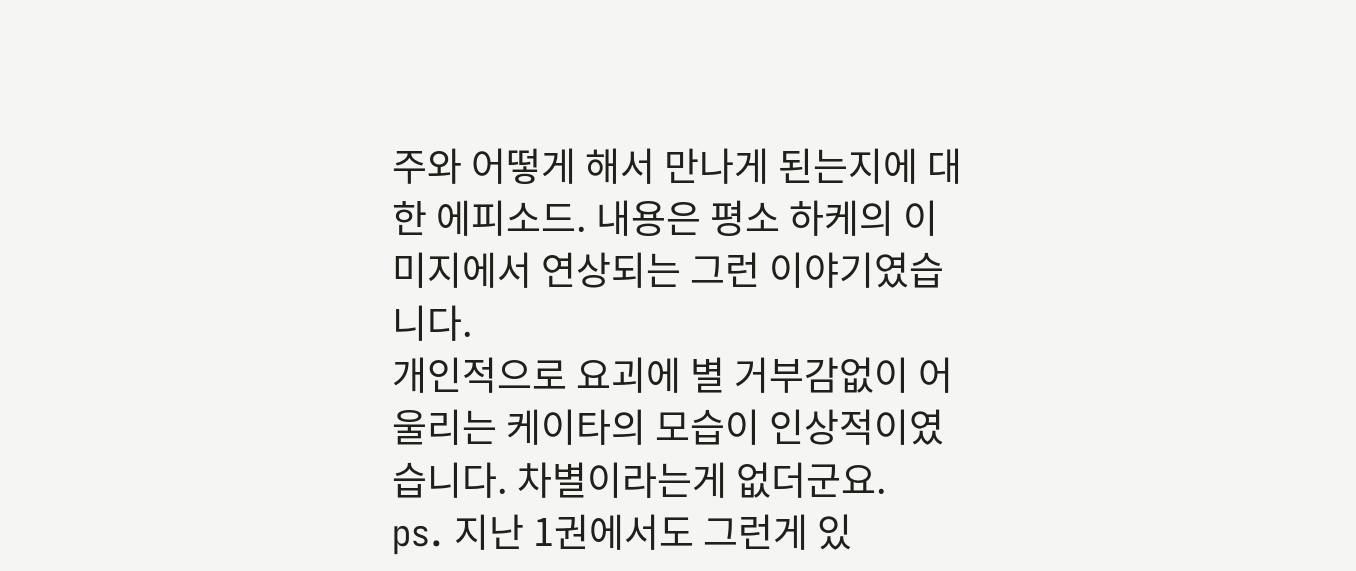주와 어떻게 해서 만나게 된는지에 대한 에피소드. 내용은 평소 하케의 이미지에서 연상되는 그런 이야기였습니다.
개인적으로 요괴에 별 거부감없이 어울리는 케이타의 모습이 인상적이였습니다. 차별이라는게 없더군요.
ps. 지난 1권에서도 그런게 있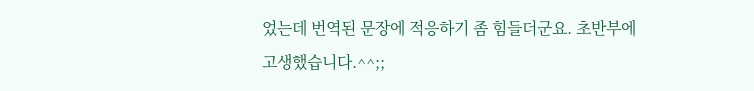었는데 번역된 문장에 적응하기 좀 힘들더군요. 초반부에 고생했습니다.^^;;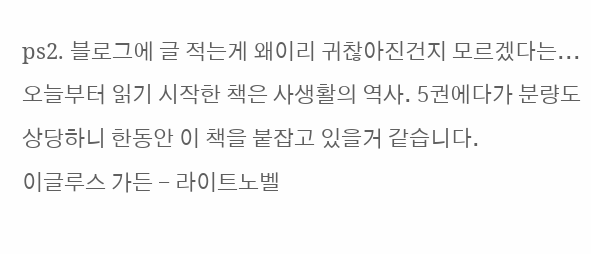ps2. 블로그에 글 적는게 왜이리 귀찮아진건지 모르겠다는... 오늘부터 읽기 시작한 책은 사생활의 역사. 5권에다가 분량도 상당하니 한동안 이 책을 붙잡고 있을거 같습니다.
이글루스 가든 - 라이트노벨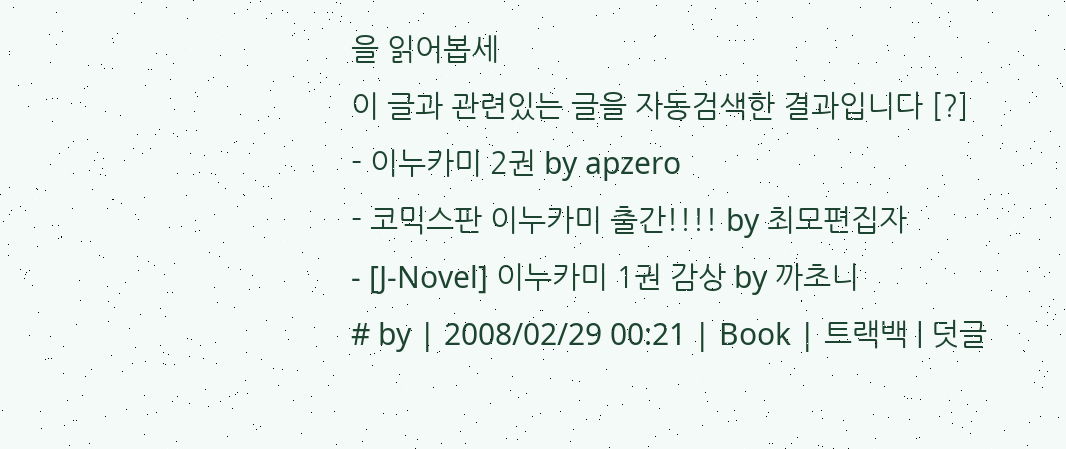을 읽어봅세
이 글과 관련있는 글을 자동검색한 결과입니다 [?]
- 이누카미 2권 by apzero
- 코믹스판 이누카미 출간!!!! by 최모편집자
- [J-Novel] 이누카미 1권 감상 by 까초니
# by | 2008/02/29 00:21 | Book | 트랙백 | 덧글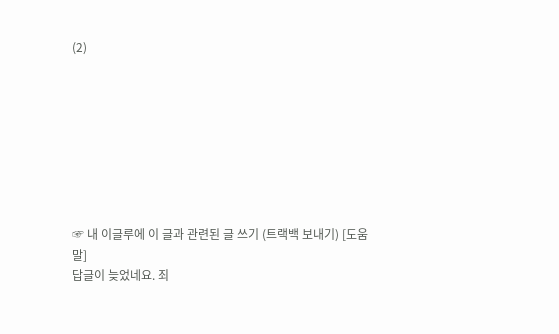(2)








☞ 내 이글루에 이 글과 관련된 글 쓰기 (트랙백 보내기) [도움말]
답글이 늦었네요. 죄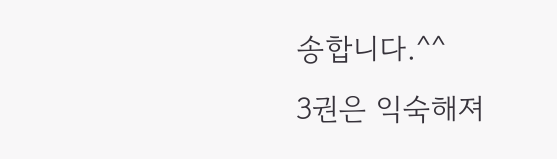송합니다.^^
3권은 익숙해져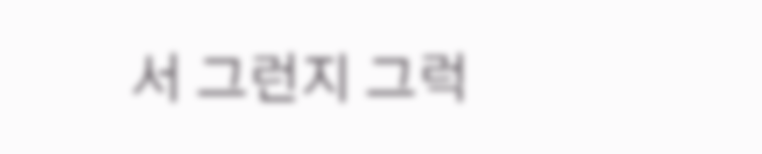서 그런지 그럭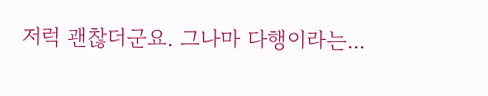저럭 괜찮더군요. 그나마 다행이라는...